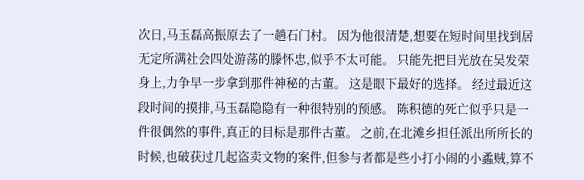次日,马玉磊高振原去了一趟石门村。 因为他很清楚,想要在短时间里找到居无定所满社会四处游荡的滕怀忠,似乎不太可能。 只能先把目光放在吴发荣身上,力争早一步拿到那件神秘的古董。 这是眼下最好的选择。 经过最近这段时间的摸排,马玉磊隐隐有一种很特别的预感。 陈积德的死亡似乎只是一件很偶然的事件,真正的目标是那件古董。 之前,在北滩乡担任派出所所长的时候,也破获过几起盗卖文物的案件,但参与者都是些小打小闹的小蟊贼,算不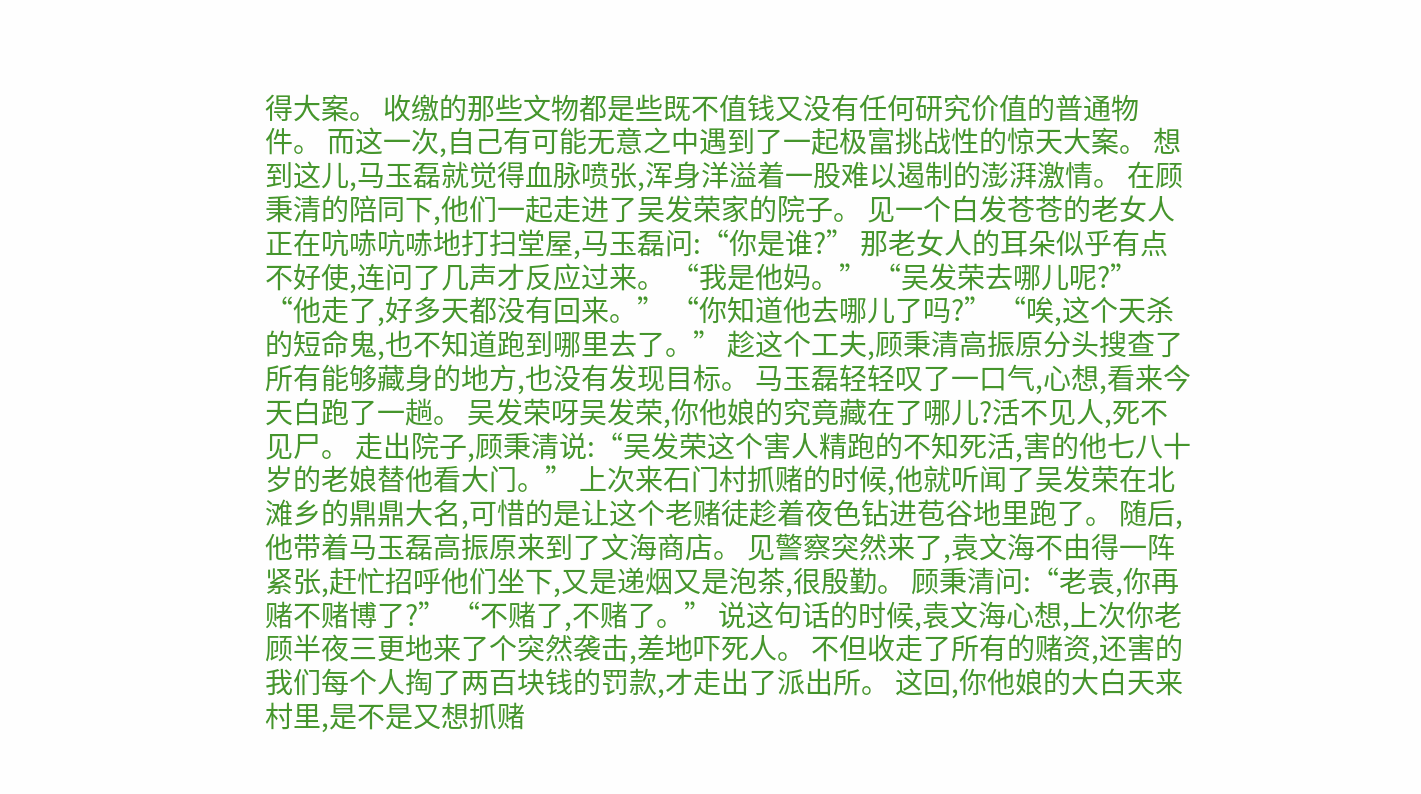得大案。 收缴的那些文物都是些既不值钱又没有任何研究价值的普通物件。 而这一次,自己有可能无意之中遇到了一起极富挑战性的惊天大案。 想到这儿,马玉磊就觉得血脉喷张,浑身洋溢着一股难以遏制的澎湃激情。 在顾秉清的陪同下,他们一起走进了吴发荣家的院子。 见一个白发苍苍的老女人正在吭哧吭哧地打扫堂屋,马玉磊问:“你是谁?” 那老女人的耳朵似乎有点不好使,连问了几声才反应过来。 “我是他妈。” “吴发荣去哪儿呢?” “他走了,好多天都没有回来。” “你知道他去哪儿了吗?” “唉,这个天杀的短命鬼,也不知道跑到哪里去了。” 趁这个工夫,顾秉清高振原分头搜查了所有能够藏身的地方,也没有发现目标。 马玉磊轻轻叹了一口气,心想,看来今天白跑了一趟。 吴发荣呀吴发荣,你他娘的究竟藏在了哪儿?活不见人,死不见尸。 走出院子,顾秉清说:“吴发荣这个害人精跑的不知死活,害的他七八十岁的老娘替他看大门。” 上次来石门村抓赌的时候,他就听闻了吴发荣在北滩乡的鼎鼎大名,可惜的是让这个老赌徒趁着夜色钻进苞谷地里跑了。 随后,他带着马玉磊高振原来到了文海商店。 见警察突然来了,袁文海不由得一阵紧张,赶忙招呼他们坐下,又是递烟又是泡茶,很殷勤。 顾秉清问:“老袁,你再赌不赌博了?” “不赌了,不赌了。” 说这句话的时候,袁文海心想,上次你老顾半夜三更地来了个突然袭击,差地吓死人。 不但收走了所有的赌资,还害的我们每个人掏了两百块钱的罚款,才走出了派出所。 这回,你他娘的大白天来村里,是不是又想抓赌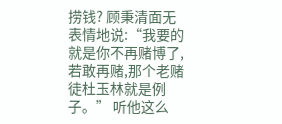捞钱? 顾秉清面无表情地说:“我要的就是你不再赌博了,若敢再赌,那个老赌徒杜玉林就是例子。” 听他这么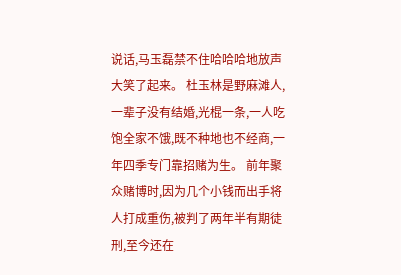说话,马玉磊禁不住哈哈哈地放声大笑了起来。 杜玉林是野麻滩人,一辈子没有结婚,光棍一条,一人吃饱全家不饿,既不种地也不经商,一年四季专门靠招赌为生。 前年聚众赌博时,因为几个小钱而出手将人打成重伤,被判了两年半有期徒刑,至今还在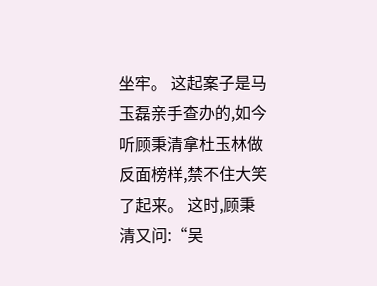坐牢。 这起案子是马玉磊亲手查办的,如今听顾秉清拿杜玉林做反面榜样,禁不住大笑了起来。 这时,顾秉清又问:“吴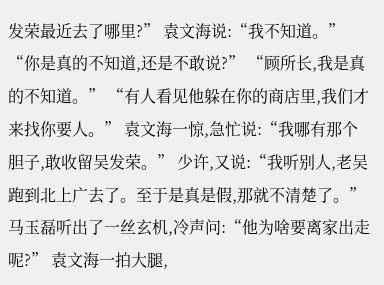发荣最近去了哪里?” 袁文海说:“我不知道。” “你是真的不知道,还是不敢说?” “顾所长,我是真的不知道。” “有人看见他躲在你的商店里,我们才来找你要人。” 袁文海一惊,急忙说:“我哪有那个胆子,敢收留吴发荣。” 少许,又说:“我听别人,老吴跑到北上广去了。至于是真是假,那就不清楚了。” 马玉磊听出了一丝玄机,冷声问:“他为啥要离家出走呢?” 袁文海一拍大腿,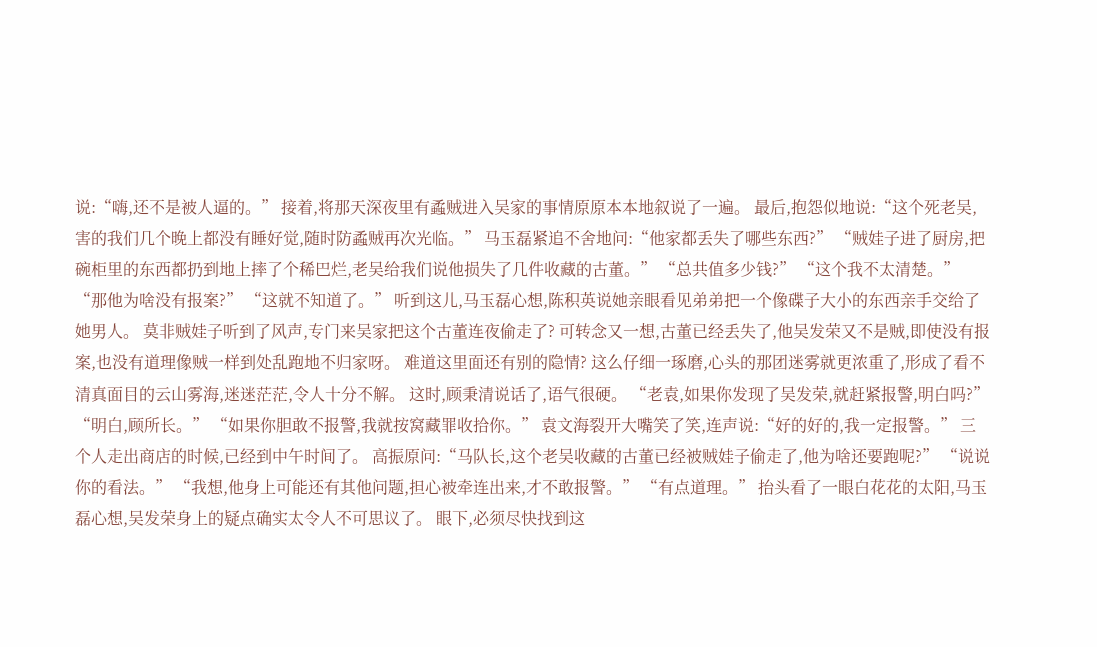说:“嗨,还不是被人逼的。” 接着,将那天深夜里有蟊贼进入吴家的事情原原本本地叙说了一遍。 最后,抱怨似地说:“这个死老吴,害的我们几个晚上都没有睡好觉,随时防蟊贼再次光临。” 马玉磊紧追不舍地问:“他家都丢失了哪些东西?” “贼娃子进了厨房,把碗柜里的东西都扔到地上摔了个稀巴烂,老吴给我们说他损失了几件收藏的古董。” “总共值多少钱?” “这个我不太清楚。” “那他为啥没有报案?” “这就不知道了。” 听到这儿,马玉磊心想,陈积英说她亲眼看见弟弟把一个像碟子大小的东西亲手交给了她男人。 莫非贼娃子听到了风声,专门来吴家把这个古董连夜偷走了? 可转念又一想,古董已经丢失了,他吴发荣又不是贼,即使没有报案,也没有道理像贼一样到处乱跑地不归家呀。 难道这里面还有别的隐情? 这么仔细一琢磨,心头的那团迷雾就更浓重了,形成了看不清真面目的云山雾海,迷迷茫茫,令人十分不解。 这时,顾秉清说话了,语气很硬。 “老袁,如果你发现了吴发荣,就赶紧报警,明白吗?” “明白,顾所长。” “如果你胆敢不报警,我就按窝藏罪收拾你。” 袁文海裂开大嘴笑了笑,连声说:“好的好的,我一定报警。” 三个人走出商店的时候,已经到中午时间了。 高振原问:“马队长,这个老吴收藏的古董已经被贼娃子偷走了,他为啥还要跑呢?” “说说你的看法。” “我想,他身上可能还有其他问题,担心被牵连出来,才不敢报警。” “有点道理。” 抬头看了一眼白花花的太阳,马玉磊心想,吴发荣身上的疑点确实太令人不可思议了。 眼下,必须尽快找到这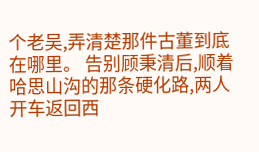个老吴,弄清楚那件古董到底在哪里。 告别顾秉清后,顺着哈思山沟的那条硬化路,两人开车返回西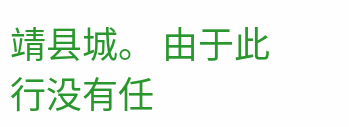靖县城。 由于此行没有任